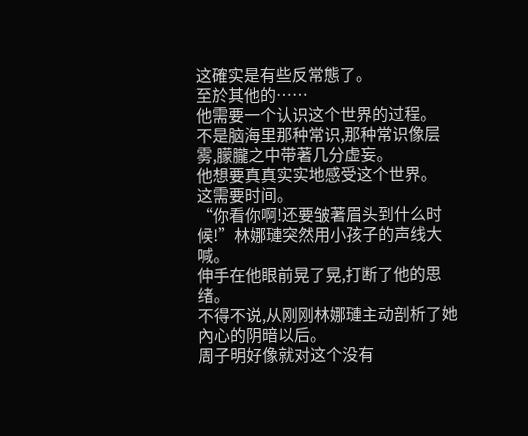这確实是有些反常態了。
至於其他的……
他需要一个认识这个世界的过程。
不是脑海里那种常识,那种常识像层雾,朦朧之中带著几分虚妄。
他想要真真实实地感受这个世界。
这需要时间。
“你看你啊!还要皱著眉头到什么时候!”林娜璉突然用小孩子的声线大喊。
伸手在他眼前晃了晃,打断了他的思绪。
不得不说,从刚刚林娜璉主动剖析了她內心的阴暗以后。
周子明好像就对这个没有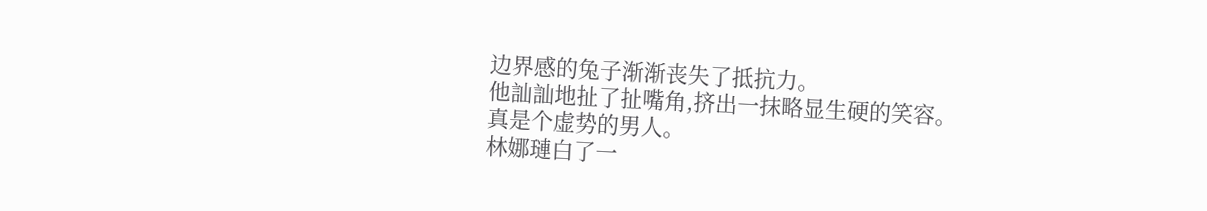边界感的兔子渐渐丧失了抵抗力。
他訕訕地扯了扯嘴角,挤出一抹略显生硬的笑容。
真是个虚势的男人。
林娜璉白了一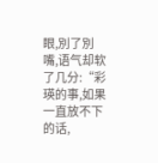眼,別了別嘴,语气却软了几分:“彩瑛的事,如果一直放不下的话,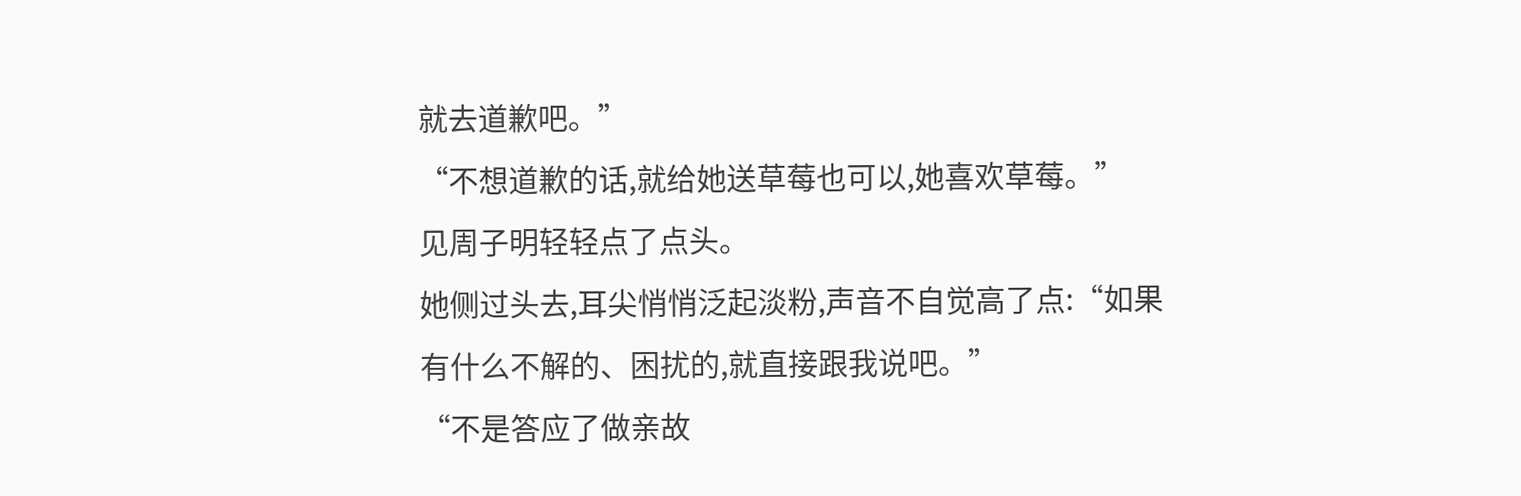就去道歉吧。”
“不想道歉的话,就给她送草莓也可以,她喜欢草莓。”
见周子明轻轻点了点头。
她侧过头去,耳尖悄悄泛起淡粉,声音不自觉高了点:“如果有什么不解的、困扰的,就直接跟我说吧。”
“不是答应了做亲故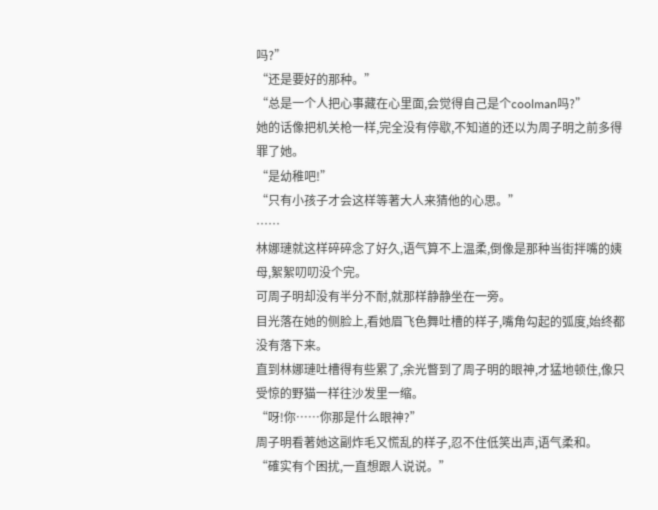吗?”
“还是要好的那种。”
“总是一个人把心事藏在心里面,会觉得自己是个coolman吗?”
她的话像把机关枪一样,完全没有停歇,不知道的还以为周子明之前多得罪了她。
“是幼稚吧!”
“只有小孩子才会这样等著大人来猜他的心思。”
……
林娜璉就这样碎碎念了好久,语气算不上温柔,倒像是那种当街拌嘴的姨母,絮絮叨叨没个完。
可周子明却没有半分不耐,就那样静静坐在一旁。
目光落在她的侧脸上,看她眉飞色舞吐槽的样子,嘴角勾起的弧度,始终都没有落下来。
直到林娜璉吐槽得有些累了,余光瞥到了周子明的眼神,才猛地顿住,像只受惊的野猫一样往沙发里一缩。
“呀!你……你那是什么眼神?”
周子明看著她这副炸毛又慌乱的样子,忍不住低笑出声,语气柔和。
“確实有个困扰,一直想跟人说说。”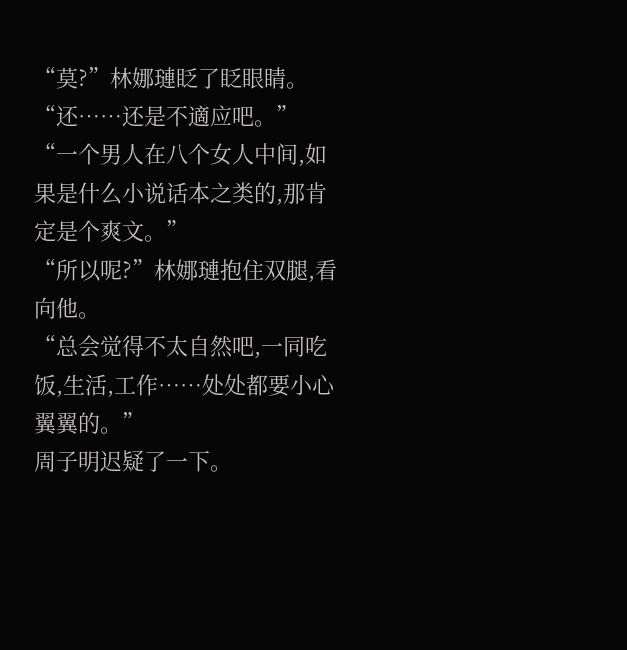“莫?”林娜璉眨了眨眼睛。
“还……还是不適应吧。”
“一个男人在八个女人中间,如果是什么小说话本之类的,那肯定是个爽文。”
“所以呢?”林娜璉抱住双腿,看向他。
“总会觉得不太自然吧,一同吃饭,生活,工作……处处都要小心翼翼的。”
周子明迟疑了一下。